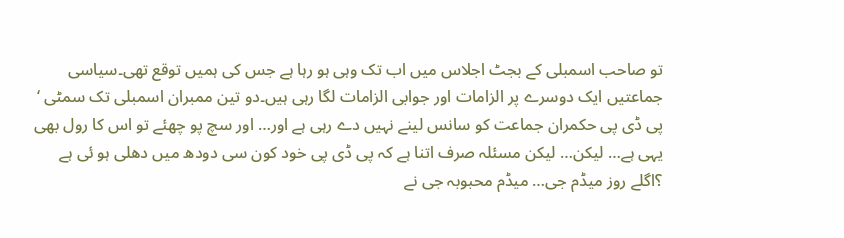تو صاحب اسمبلی کے بجٹ اجلاس میں اب تک وہی ہو رہا ہے جس کی ہمیں توقع تھی۔سیاسی جماعتیں ایک دوسرے پر الزامات اور جوابی الزامات لگا رہی ہیں۔دو تین ممبران اسمبلی تک سمٹی ‘ پی ڈی پی حکمران جماعت کو سانس لینے نہیں دے رہی ہے اور… اور سچ پو چھئے تو اس کا رول بھی یہی ہے… لیکن… لیکن مسئلہ صرف اتنا ہے کہ پی ڈی پی خود کون سی دودھ میں دھلی ہو ئی ہے ؟اگلے روز میڈم جی… میڈم محبوبہ جی نے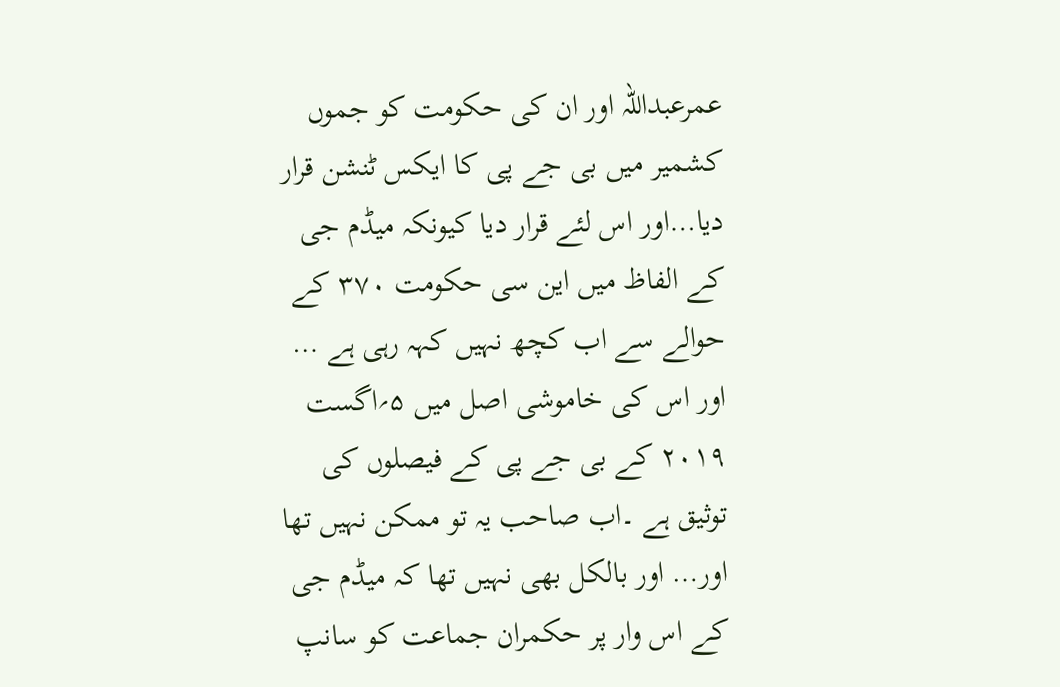عمرعبداللہ اور ان کی حکومت کو جموں کشمیر میں بی جے پی کا ایکس ٹنشن قرار دیا…اور اس لئے قرار دیا کیونکہ میڈم جی کے الفاظ میں این سی حکومت ۳۷۰ کے حوالے سے اب کچھ نہیں کہہ رہی ہے … اور اس کی خاموشی اصل میں ۵؍اگست ۲۰۱۹ کے بی جے پی کے فیصلوں کی توثیق ہے ۔اب صاحب یہ تو ممکن نہیں تھا اور… اور بالکل بھی نہیں تھا کہ میڈم جی کے اس وار پر حکمران جماعت کو سانپ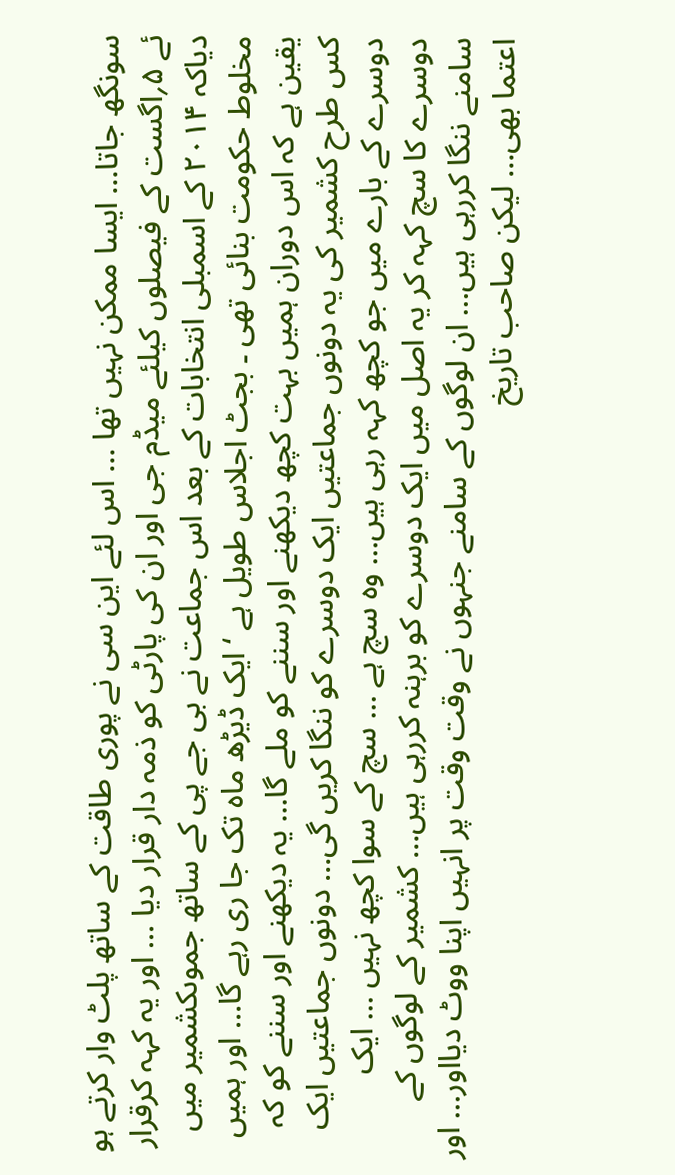سونگھ جاتا… ایسا ممکن نہیں تھا … اس لئے این سی نے پوری طاقت کے ساتھ پلٹ وار کرتے ہو ئے ۵؍اگست کے فیصلوں کیلئے میڈم جی اور ان کی پارٹی کو ذمہ دار قرار دیا … اور یہ کہہ کرقرار دیاکہ ۲۰۱۴ کے اسمبلی انتخابات کے بعد اس جماعت نے بی جے پی کے ساتھ جموںکشمیر میں مخلوط حکومت بنائی تھی ۔ بجٹ اجلاس طویل ہے ‘ ایک ڈیڑھ ماہ تک جا ری رہے گا… اور ہمیں یقین ہے کہ اس دوران ہمیں بہت کچھ دیکھنے اور سننے کو ملے گا… یہ دیکھنے اور سننے کو کہ کس طرح کشمیر کی یہ دونوں جماعتیں ایک دوسرے کو ننگا کریں گی… دونوں جماعتیں ایک دوسرے کے بارے میں جو کچھ کہہ رہی ہیں… وہ سچ ہے … سچ کے سوا کچھ نہیں … ایک دوسرے کا سچ کہہ کر یہ اصل میں ایک دوسرے کو برہنہ کررہی ہیں… کشمیر کے لوگوں کے سامنے ننگا کررہی ہیں… ان لوگوں کے سامنے جنہوں نے وقت وقت پر انہیں اپنا ووٹ دیااور… اور اعتما بھی… لیکن صاحب تاریخ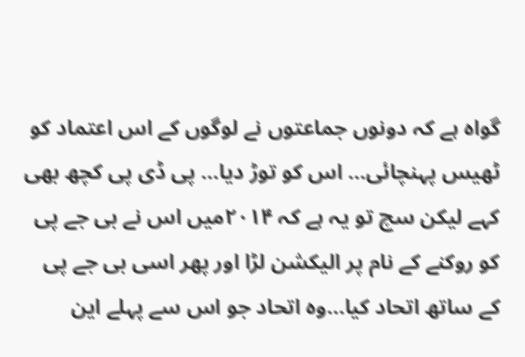گواہ ہے کہ دونوں جماعتوں نے لوگوں کے اس اعتماد کو ٹھیس پہنچائی… اس کو توڑ دیا… پی ڈی پی کچھ بھی کہے لیکن سچ تو یہ ہے کہ ۲۰۱۴میں اس نے بی جے پی کو روکنے کے نام پر الیکشن لڑا اور پھر اسی بی جے پی کے ساتھ اتحاد کیا…وہ اتحاد جو اس سے پہلے این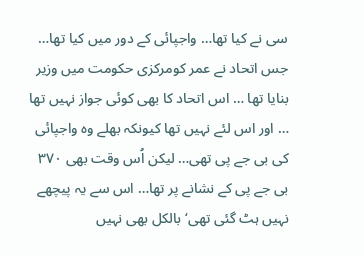سی نے کیا تھا… واجپائی کے دور میں کیا تھا… جس اتحاد نے عمر کومرکزی حکومت میں وزیر بنایا تھا … اس اتحاد کا بھی کوئی جواز نہیں تھا … اور اس لئے نہیں تھا کیونکہ بھلے وہ واجپائی کی بی جے پی تھی… لیکن اُس وقت بھی ۳۷۰ بی جے پی کے نشانے پر تھا… اس سے یہ پیچھے نہیں ہٹ گئی تھی‘بالکل بھی نہیں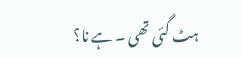ہٹ گئی تھی ۔ ہے نا؟